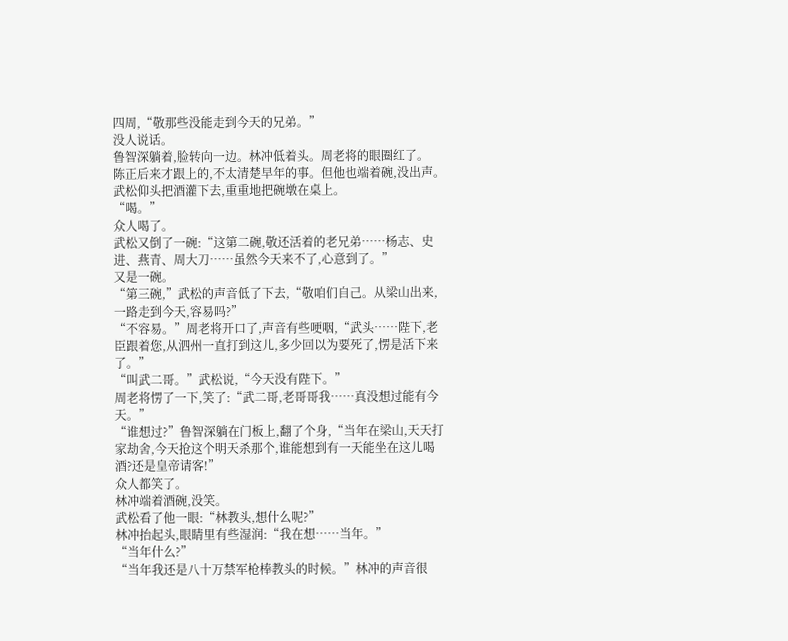四周,“敬那些没能走到今天的兄弟。”
没人说话。
鲁智深躺着,脸转向一边。林冲低着头。周老将的眼圈红了。
陈正后来才跟上的,不太清楚早年的事。但他也端着碗,没出声。
武松仰头把酒灌下去,重重地把碗墩在桌上。
“喝。”
众人喝了。
武松又倒了一碗:“这第二碗,敬还活着的老兄弟……杨志、史进、燕青、周大刀……虽然今天来不了,心意到了。”
又是一碗。
“第三碗,”武松的声音低了下去,“敬咱们自己。从梁山出来,一路走到今天,容易吗?”
“不容易。”周老将开口了,声音有些哽咽,“武头……陛下,老臣跟着您,从泗州一直打到这儿,多少回以为要死了,愣是活下来了。”
“叫武二哥。”武松说,“今天没有陛下。”
周老将愣了一下,笑了:“武二哥,老哥哥我……真没想过能有今天。”
“谁想过?”鲁智深躺在门板上,翻了个身,“当年在梁山,天天打家劫舍,今天抢这个明天杀那个,谁能想到有一天能坐在这儿喝酒?还是皇帝请客!”
众人都笑了。
林冲端着酒碗,没笑。
武松看了他一眼:“林教头,想什么呢?”
林冲抬起头,眼睛里有些湿润:“我在想……当年。”
“当年什么?”
“当年我还是八十万禁军枪棒教头的时候。”林冲的声音很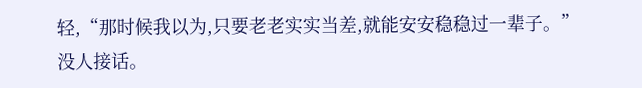轻,“那时候我以为,只要老老实实当差,就能安安稳稳过一辈子。”
没人接话。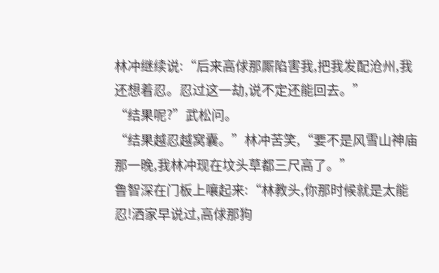林冲继续说:“后来高俅那厮陷害我,把我发配沧州,我还想着忍。忍过这一劫,说不定还能回去。”
“结果呢?”武松问。
“结果越忍越窝囊。”林冲苦笑,“要不是风雪山神庙那一晚,我林冲现在坟头草都三尺高了。”
鲁智深在门板上嚷起来:“林教头,你那时候就是太能忍!洒家早说过,高俅那狗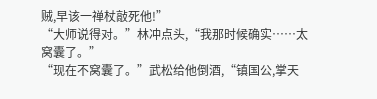贼,早该一禅杖敲死他!”
“大师说得对。”林冲点头,“我那时候确实……太窝囊了。”
“现在不窝囊了。”武松给他倒酒,“镇国公,掌天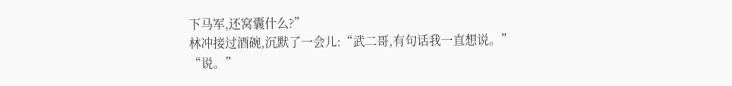下马军,还窝囊什么?”
林冲接过酒碗,沉默了一会儿:“武二哥,有句话我一直想说。”
“说。”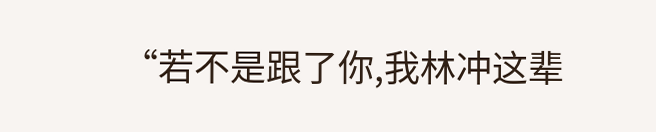“若不是跟了你,我林冲这辈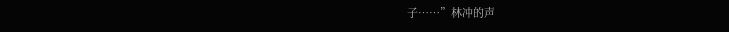子……”林冲的声